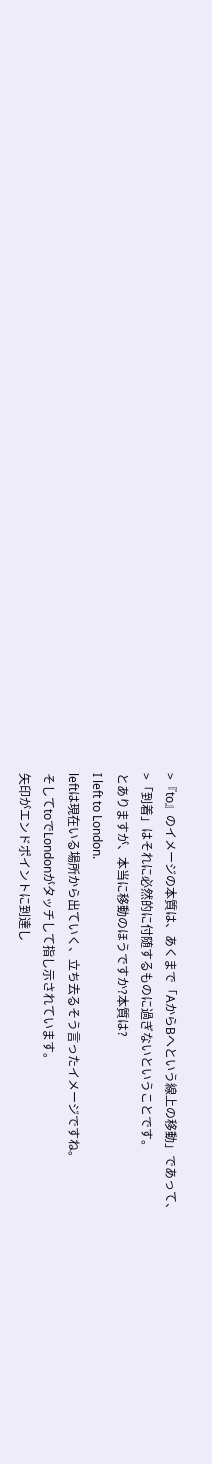>『to』のイメージの本質は、あくまで「AからBへという線上の移動」であって、
>「到着」はそれに必然的に付随するものに過ぎないということです。
とありますが、本当に移動のほうですか?本質は?
I left to London.
leftは現在いる場所から出ていく、立ち去るそう言ったイメージですね。
そしてtoでLondonがタッチして指し示されています。
矢印がエンドポイントに到達し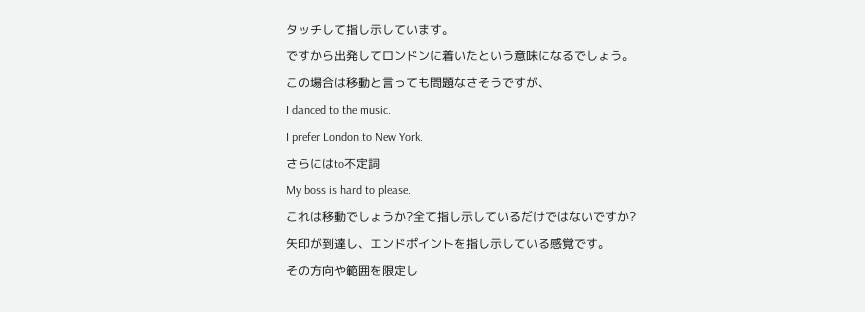タッチして指し示しています。
ですから出発してロンドンに着いたという意味になるでしょう。
この場合は移動と言っても問題なさそうですが、
I danced to the music.
I prefer London to New York.
さらにはto不定詞
My boss is hard to please.
これは移動でしょうか?全て指し示しているだけではないですか?
矢印が到達し、エンドポイントを指し示している感覚です。
その方向や範囲を限定し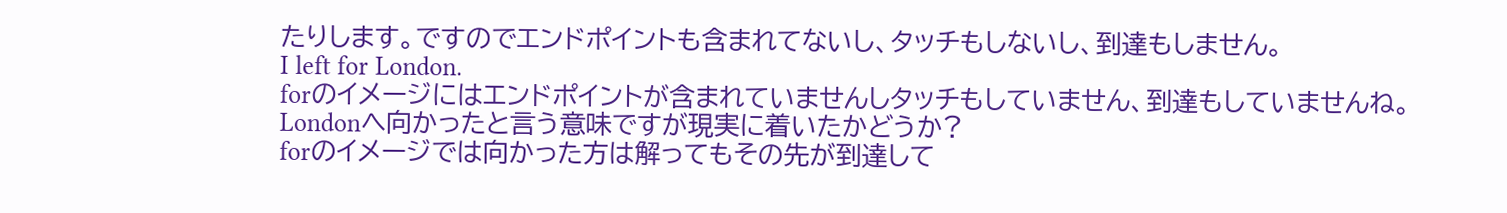たりします。ですのでエンドポイントも含まれてないし、タッチもしないし、到達もしません。
I left for London.
forのイメージにはエンドポイントが含まれていませんしタッチもしていません、到達もしていませんね。
Londonへ向かったと言う意味ですが現実に着いたかどうか?
forのイメージでは向かった方は解ってもその先が到達して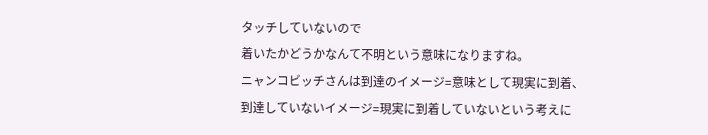タッチしていないので
着いたかどうかなんて不明という意味になりますね。
ニャンコビッチさんは到達のイメージ=意味として現実に到着、
到達していないイメージ=現実に到着していないという考えに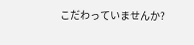こだわっていませんか?